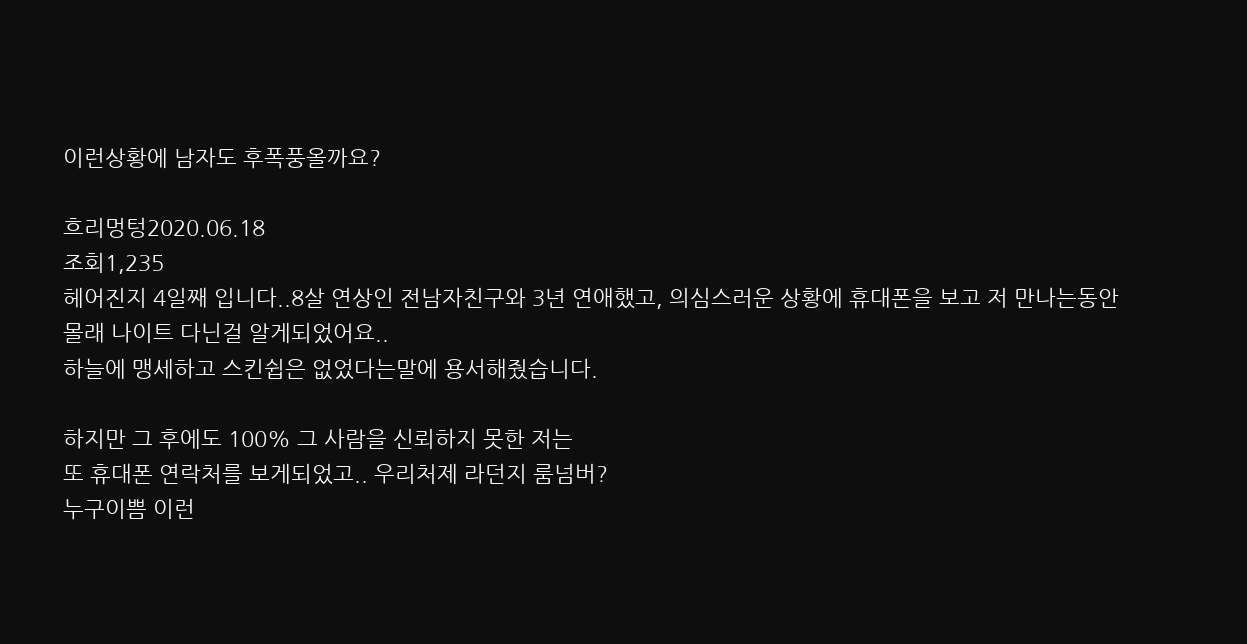이런상황에 남자도 후폭풍올까요?

흐리멍텅2020.06.18
조회1,235
헤어진지 4일째 입니다..8살 연상인 전남자친구와 3년 연애했고, 의심스러운 상황에 휴대폰을 보고 저 만나는동안
몰래 나이트 다닌걸 알게되었어요..
하늘에 맹세하고 스킨쉽은 없었다는말에 용서해줬습니다.

하지만 그 후에도 100% 그 사람을 신뢰하지 못한 저는
또 휴대폰 연락처를 보게되었고.. 우리처제 라던지 룸넘버?
누구이쁨 이런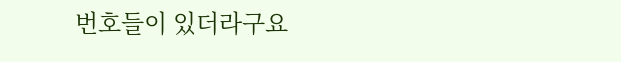번호들이 있더라구요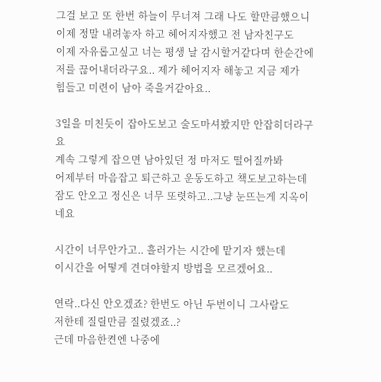그걸 보고 또 한번 하늘이 무너져 그래 나도 할만큼했으니
이제 정말 내려놓자 하고 헤어지자했고 전 남자친구도
이제 자유롭고싶고 너는 평생 날 감시할거같다며 한순간에
저를 끊어내더라구요.. 제가 헤어지자 해놓고 지금 제가
힘들고 미련이 남아 죽을거같아요..

3일을 미친듯이 잡아도보고 술도마셔봤지만 안잡히더라구요
계속 그렇게 잡으면 남아있던 정 마저도 떨어질까봐
어제부터 마음잡고 퇴근하고 운동도하고 책도보고하는데
잠도 안오고 정신은 너무 또렷하고..그냥 눈뜨는게 지옥이네요

시간이 너무안가고.. 흘러가는 시간에 맡기자 했는데
이시간을 어떻게 견뎌야할지 방법을 모르겠어요..

연락..다신 안오겠죠? 한번도 아닌 두번이니 그사람도
저한테 질릴만큼 질렸겠죠..?
근데 마음한켠엔 나중에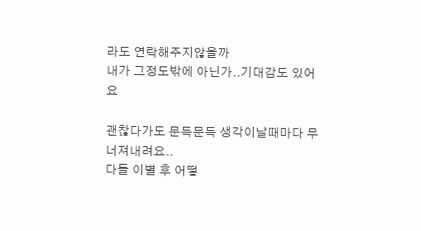라도 연락해주지않을까
내가 그정도밖에 아닌가..기대감도 있어요

괜찮다가도 문득문득 생각이날때마다 무너져내려요..
다들 이별 후 어떻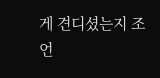게 견디셨는지 조언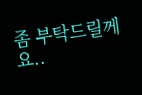좀 부탁드릴께요..